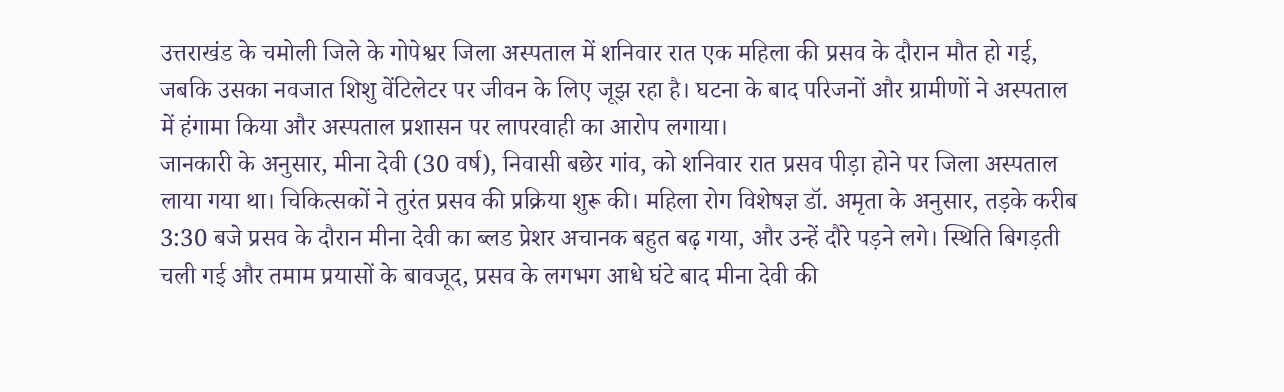उत्तराखंड के चमोली जिले के गोपेश्वर जिला अस्पताल में शनिवार रात एक महिला की प्रसव के दौरान मौत हो गई, जबकि उसका नवजात शिशु वेंटिलेटर पर जीवन के लिए जूझ रहा है। घटना के बाद परिजनों और ग्रामीणों ने अस्पताल में हंगामा किया और अस्पताल प्रशासन पर लापरवाही का आरोप लगाया।
जानकारी के अनुसार, मीना देवी (30 वर्ष), निवासी बछेर गांव, को शनिवार रात प्रसव पीड़ा होने पर जिला अस्पताल लाया गया था। चिकित्सकों ने तुरंत प्रसव की प्रक्रिया शुरू की। महिला रोग विशेषज्ञ डॉ. अमृता के अनुसार, तड़के करीब 3:30 बजे प्रसव के दौरान मीना देवी का ब्लड प्रेशर अचानक बहुत बढ़ गया, और उन्हें दौरे पड़ने लगे। स्थिति बिगड़ती चली गई और तमाम प्रयासों के बावजूद, प्रसव के लगभग आधे घंटे बाद मीना देवी की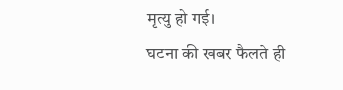मृत्यु हो गई।
घटना की खबर फैलते ही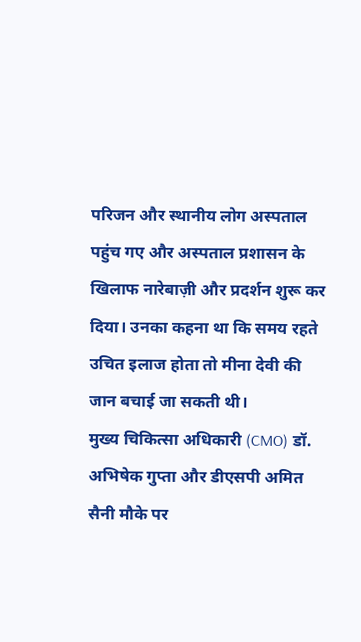परिजन और स्थानीय लोग अस्पताल पहुंच गए और अस्पताल प्रशासन के खिलाफ नारेबाज़ी और प्रदर्शन शुरू कर दिया। उनका कहना था कि समय रहते उचित इलाज होता तो मीना देवी की जान बचाई जा सकती थी।
मुख्य चिकित्सा अधिकारी (CMO) डॉ. अभिषेक गुप्ता और डीएसपी अमित सैनी मौके पर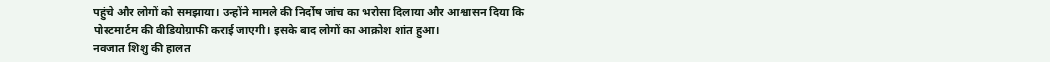पहुंचे और लोगों को समझाया। उन्होंने मामले की निर्दोष जांच का भरोसा दिलाया और आश्वासन दिया कि पोस्टमार्टम की वीडियोग्राफी कराई जाएगी। इसके बाद लोगों का आक्रोश शांत हुआ।
नवजात शिशु की हालत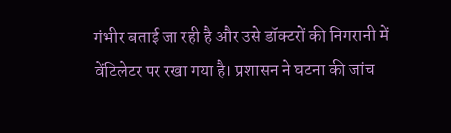गंभीर बताई जा रही है और उसे डॉक्टरों की निगरानी में वेंटिलेटर पर रखा गया है। प्रशासन ने घटना की जांच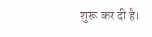शुरू कर दी है।